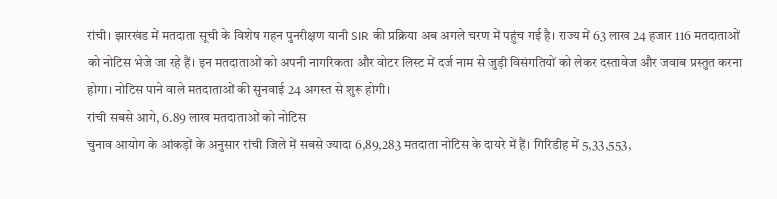रांची। झारखंड में मतदाता सूची के विशेष गहन पुनरीक्षण यानी SIR की प्रक्रिया अब अगले चरण में पहुंच गई है। राज्य में 63 लाख 24 हजार 116 मतदाताओं को नोटिस भेजे जा रहे हैं। इन मतदाताओं को अपनी नागरिकता और वोटर लिस्ट में दर्ज नाम से जुड़ी विसंगतियों को लेकर दस्तावेज और जवाब प्रस्तुत करना होगा। नोटिस पाने वाले मतदाताओं की सुनवाई 24 अगस्त से शुरू होगी।
रांची सबसे आगे, 6.89 लाख मतदाताओं को नोटिस
चुनाव आयोग के आंकड़ों के अनुसार रांची जिले में सबसे ज्यादा 6,89,283 मतदाता नोटिस के दायरे में हैं। गिरिडीह में 5,33,553,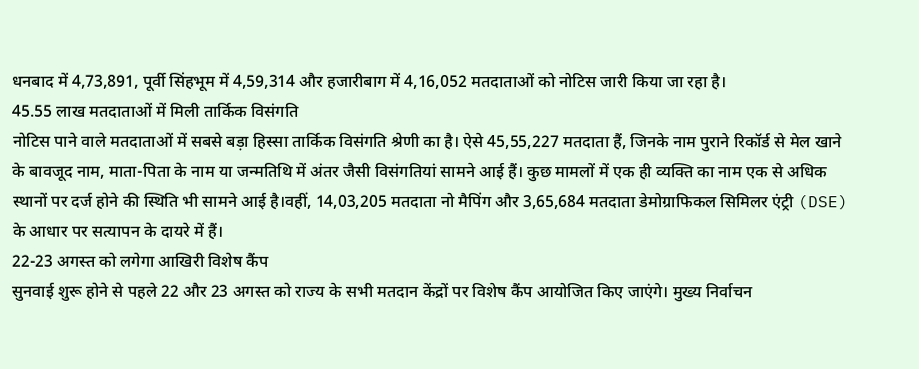धनबाद में 4,73,891, पूर्वी सिंहभूम में 4,59,314 और हजारीबाग में 4,16,052 मतदाताओं को नोटिस जारी किया जा रहा है।
45.55 लाख मतदाताओं में मिली तार्किक विसंगति
नोटिस पाने वाले मतदाताओं में सबसे बड़ा हिस्सा तार्किक विसंगति श्रेणी का है। ऐसे 45,55,227 मतदाता हैं, जिनके नाम पुराने रिकॉर्ड से मेल खाने के बावजूद नाम, माता-पिता के नाम या जन्मतिथि में अंतर जैसी विसंगतियां सामने आई हैं। कुछ मामलों में एक ही व्यक्ति का नाम एक से अधिक स्थानों पर दर्ज होने की स्थिति भी सामने आई है।वहीं, 14,03,205 मतदाता नो मैपिंग और 3,65,684 मतदाता डेमोग्राफिकल सिमिलर एंट्री (DSE) के आधार पर सत्यापन के दायरे में हैं।
22-23 अगस्त को लगेगा आखिरी विशेष कैंप
सुनवाई शुरू होने से पहले 22 और 23 अगस्त को राज्य के सभी मतदान केंद्रों पर विशेष कैंप आयोजित किए जाएंगे। मुख्य निर्वाचन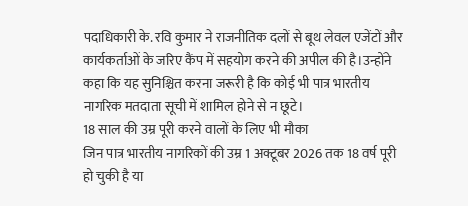पदाधिकारी के. रवि कुमार ने राजनीतिक दलों से बूथ लेवल एजेंटों और कार्यकर्ताओं के जरिए कैंप में सहयोग करने की अपील की है।उन्होंने कहा कि यह सुनिश्चित करना जरूरी है कि कोई भी पात्र भारतीय नागरिक मतदाता सूची में शामिल होने से न छूटे।
18 साल की उम्र पूरी करने वालों के लिए भी मौका
जिन पात्र भारतीय नागरिकों की उम्र 1 अक्टूबर 2026 तक 18 वर्ष पूरी हो चुकी है या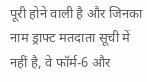पूरी होने वाली है और जिनका नाम ड्राफ्ट मतदाता सूची में नहीं है, वे फॉर्म-6 और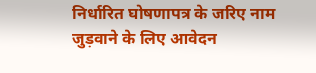निर्धारित घोषणापत्र के जरिए नाम जुड़वाने के लिए आवेदन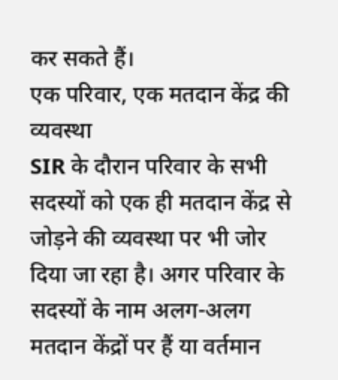कर सकते हैं।
एक परिवार, एक मतदान केंद्र की व्यवस्था
SIR के दौरान परिवार के सभी सदस्यों को एक ही मतदान केंद्र से जोड़ने की व्यवस्था पर भी जोर दिया जा रहा है। अगर परिवार के सदस्यों के नाम अलग-अलग मतदान केंद्रों पर हैं या वर्तमान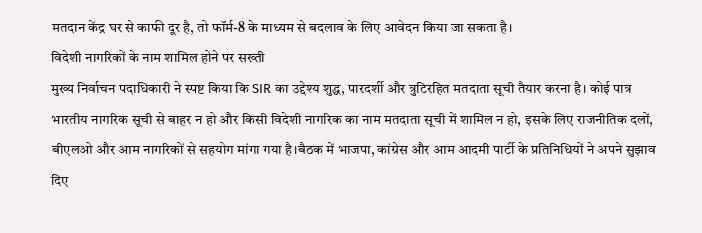मतदान केंद्र घर से काफी दूर है, तो फॉर्म-8 के माध्यम से बदलाव के लिए आवेदन किया जा सकता है।
विदेशी नागरिकों के नाम शामिल होने पर सख्ती
मुख्य निर्वाचन पदाधिकारी ने स्पष्ट किया कि SIR का उद्देश्य शुद्ध, पारदर्शी और त्रुटिरहित मतदाता सूची तैयार करना है। कोई पात्र भारतीय नागरिक सूची से बाहर न हो और किसी विदेशी नागरिक का नाम मतदाता सूची में शामिल न हो, इसके लिए राजनीतिक दलों, बीएलओ और आम नागरिकों से सहयोग मांगा गया है।बैठक में भाजपा, कांग्रेस और आम आदमी पार्टी के प्रतिनिधियों ने अपने सुझाव दिए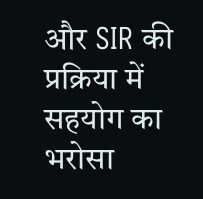और SIR की प्रक्रिया में सहयोग का भरोसा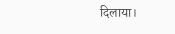दिलाया।